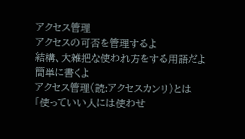アクセス管理
アクセスの可否を管理するよ
結構、大雑把な使われ方をする用語だよ
簡単に書くよ
アクセス管理(読:アクセスカンリ)とは
「使っていい人には使わせ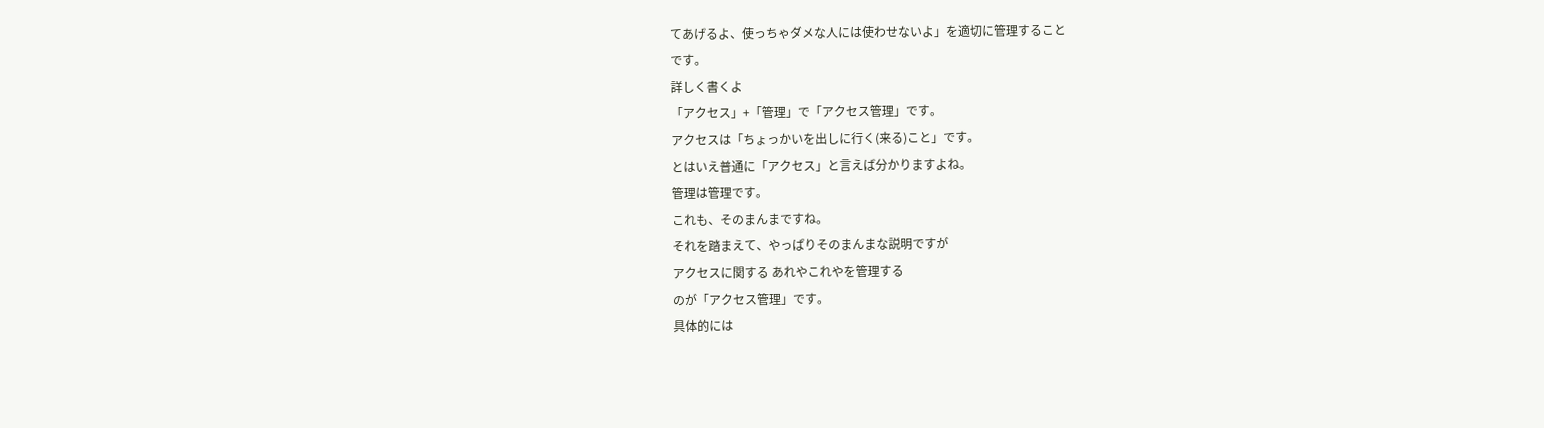てあげるよ、使っちゃダメな人には使わせないよ」を適切に管理すること
です。
詳しく書くよ
「アクセス」+「管理」で「アクセス管理」です。
アクセスは「ちょっかいを出しに行く(来る)こと」です。
とはいえ普通に「アクセス」と言えば分かりますよね。
管理は管理です。
これも、そのまんまですね。
それを踏まえて、やっぱりそのまんまな説明ですが
アクセスに関する あれやこれやを管理する
のが「アクセス管理」です。
具体的には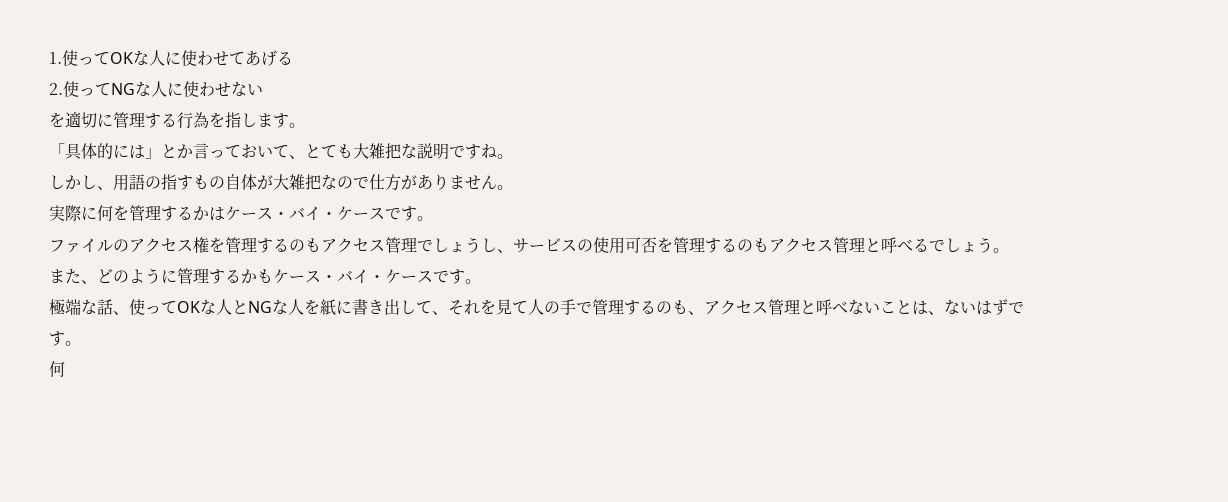1.使ってOKな人に使わせてあげる
2.使ってNGな人に使わせない
を適切に管理する行為を指します。
「具体的には」とか言っておいて、とても大雑把な説明ですね。
しかし、用語の指すもの自体が大雑把なので仕方がありません。
実際に何を管理するかはケース・バイ・ケースです。
ファイルのアクセス権を管理するのもアクセス管理でしょうし、サービスの使用可否を管理するのもアクセス管理と呼べるでしょう。
また、どのように管理するかもケース・バイ・ケースです。
極端な話、使ってOKな人とNGな人を紙に書き出して、それを見て人の手で管理するのも、アクセス管理と呼べないことは、ないはずです。
何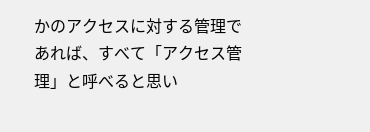かのアクセスに対する管理であれば、すべて「アクセス管理」と呼べると思い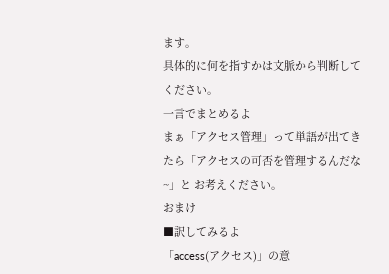ます。
具体的に何を指すかは文脈から判断してください。
一言でまとめるよ
まぁ「アクセス管理」って単語が出てきたら「アクセスの可否を管理するんだな~」と お考えください。
おまけ
■訳してみるよ
「access(アクセス)」の意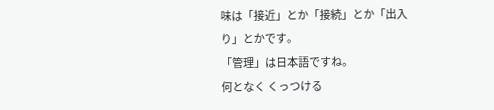味は「接近」とか「接続」とか「出入り」とかです。
「管理」は日本語ですね。
何となく くっつける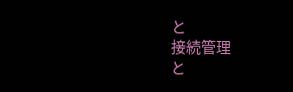と
接続管理
と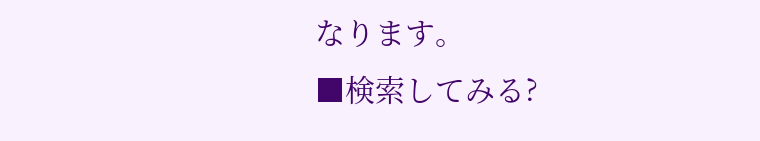なります。
■検索してみる?